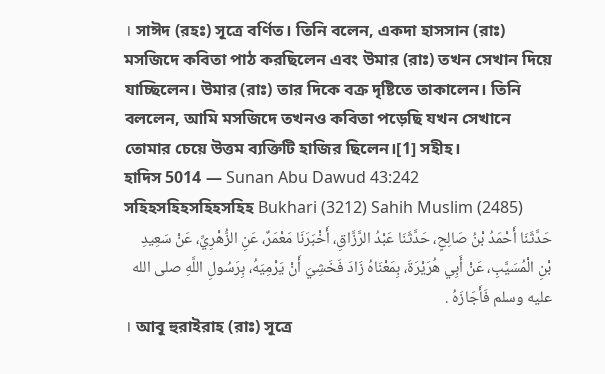। সাঈদ (রহঃ) সূত্রে বর্ণিত। তিনি বলেন, একদা হাসসান (রাঃ) মসজিদে কবিতা পাঠ করছিলেন এবং উমার (রাঃ) তখন সেখান দিয়ে যাচ্ছিলেন। উমার (রাঃ) তার দিকে বক্র দৃষ্টিতে তাকালেন। তিনি বললেন, আমি মসজিদে তখনও কবিতা পড়েছি যখন সেখানে তোমার চেয়ে উত্তম ব্যক্তিটি হাজির ছিলেন।[1] সহীহ।
হাদিস 5014 — Sunan Abu Dawud 43:242
সহিহসহিহসহিহসহিহ Bukhari (3212) Sahih Muslim (2485)
حَدَّثَنَا أَحْمَدُ بْنُ صَالِحٍ، حَدَّثَنَا عَبْدُ الرَّزَّاقِ، أَخْبَرَنَا مَعْمَرٌ، عَنِ الزُّهْرِيِّ، عَنْ سَعِيدِ بْنِ الْمُسَيَّبِ، عَنْ أَبِي هُرَيْرَةَ، بِمَعْنَاهُ زَادَ فَخَشِيَ أَنْ يَرْمِيَهُ، بِرَسُولِ اللَّهِ صلى الله عليه وسلم فَأَجَازَهُ .
। আবূ হুরাইরাহ (রাঃ) সূত্রে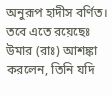অনুরূপ হাদীস বর্ণিত। তবে এতে রয়েছেঃ উমার (রাঃ) আশঙ্কা করলেন, তিনি যদি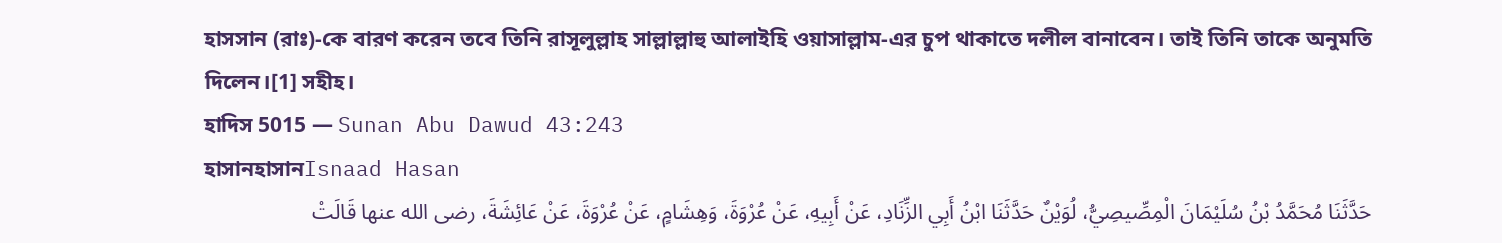হাসসান (রাঃ)-কে বারণ করেন তবে তিনি রাসূলুল্লাহ সাল্লাল্লাহু আলাইহি ওয়াসাল্লাম-এর চুপ থাকাতে দলীল বানাবেন। তাই তিনি তাকে অনুমতি দিলেন।[1] সহীহ।
হাদিস 5015 — Sunan Abu Dawud 43:243
হাসানহাসানIsnaad Hasan
حَدَّثَنَا مُحَمَّدُ بْنُ سُلَيْمَانَ الْمِصِّيصِيُّ، لُوَيْنٌ حَدَّثَنَا ابْنُ أَبِي الزِّنَادِ، عَنْ أَبِيهِ، عَنْ عُرْوَةَ، وَهِشَامٍ، عَنْ عُرْوَةَ، عَنْ عَائِشَةَ، رضى الله عنها قَالَتْ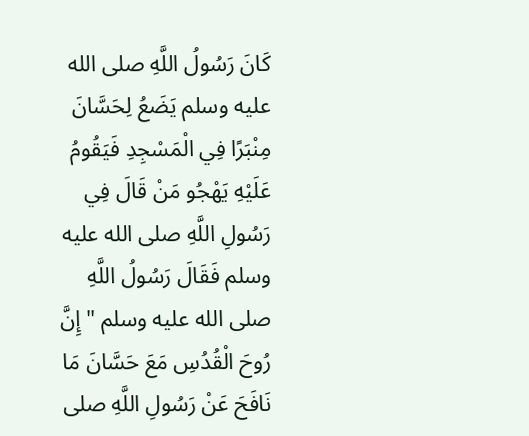كَانَ رَسُولُ اللَّهِ صلى الله عليه وسلم يَضَعُ لِحَسَّانَ مِنْبَرًا فِي الْمَسْجِدِ فَيَقُومُ عَلَيْهِ يَهْجُو مَنْ قَالَ فِي رَسُولِ اللَّهِ صلى الله عليه وسلم فَقَالَ رَسُولُ اللَّهِ صلى الله عليه وسلم " إِنَّ رُوحَ الْقُدُسِ مَعَ حَسَّانَ مَا نَافَحَ عَنْ رَسُولِ اللَّهِ صلى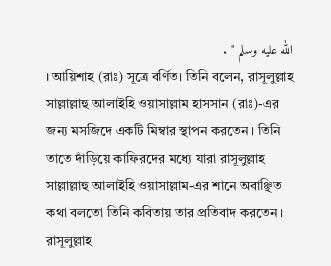الله عليه وسلم " .
। আয়িশাহ (রাঃ) সূত্রে বর্ণিত। তিনি বলেন, রাসূলুল্লাহ সাল্লাল্লাহু আলাইহি ওয়াসাল্লাম হাসসান (রাঃ)-এর জন্য মসজিদে একটি মিম্বার স্থাপন করতেন। তিনি তাতে দাঁড়িয়ে কাফিরদের মধ্যে যারা রাসূলুল্লাহ সাল্লাল্লাহু আলাইহি ওয়াসাল্লাম-এর শানে অবাঞ্ছিত কথা বলতো তিনি কবিতায় তার প্রতিবাদ করতেন। রাসূলুল্লাহ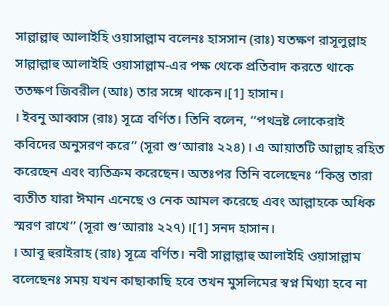সাল্লাল্লাহু আলাইহি ওয়াসাল্লাম বলেনঃ হাসসান (রাঃ) যতক্ষণ রাসূলুল্লাহ সাল্লাল্লাহু আলাইহি ওয়াসাল্লাম-এর পক্ষ থেকে প্রতিবাদ করতে থাকে ততক্ষণ জিবরীল (আঃ) তার সঙ্গে থাকেন।[1] হাসান।
। ইবনু আব্বাস (রাঃ) সূত্রে বর্ণিত। তিনি বলেন, ‘‘পথভ্রষ্ট লোকেরাই কবিদের অনুসরণ করে’’ (সূরা শু‘আরাঃ ২২৪)। এ আয়াতটি আল্লাহ রহিত করেছেন এবং ব্যতিক্রম করেছেন। অতঃপর তিনি বলেছেনঃ ‘‘কিন্তু তারা ব্যতীত যারা ঈমান এনেছে ও নেক আমল করেছে এবং আল্লাহকে অধিক স্মরণ রাখে’’ (সূরা শু‘আরাঃ ২২৭)।[1] সনদ হাসান।
। আবূ হুরাইরাহ (রাঃ) সূত্রে বর্ণিত। নবী সাল্লাল্লাহু আলাইহি ওয়াসাল্লাম বলেছেনঃ সময় যখন কাছাকাছি হবে তখন মুসলিমের স্বপ্ন মিথ্যা হবে না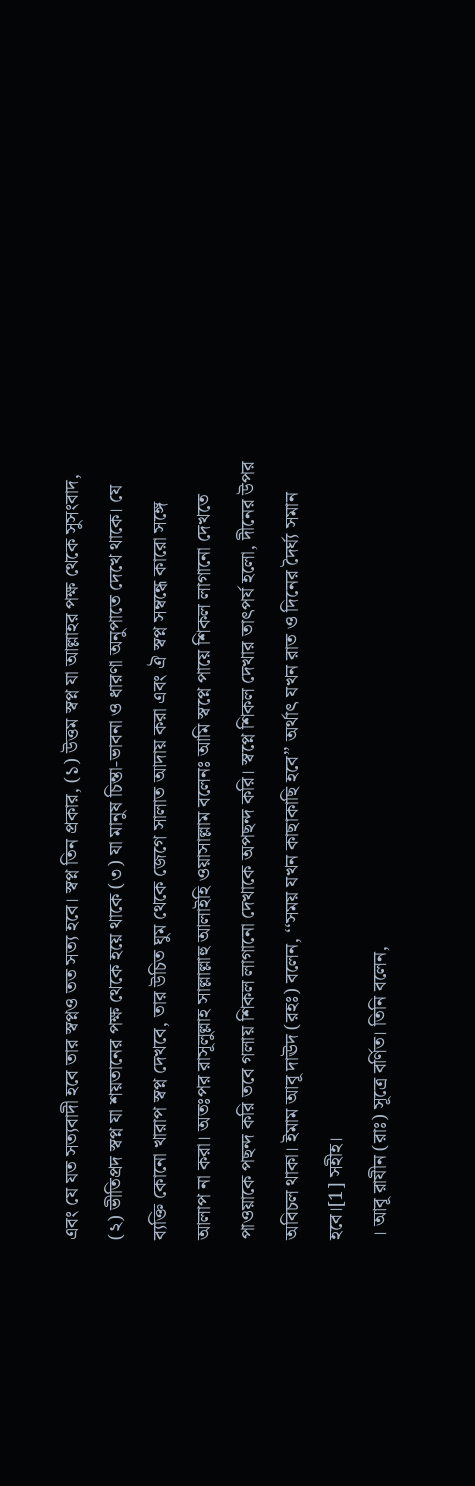এবং যে যত সত্যবাদী হবে তার স্বপ্নও তত সত্য হবে। স্বপ্ন তিন প্রকার, (১) উত্তম স্বপ্ন যা আল্লাহর পক্ষ থেকে সুসংবাদ, (২) ভীতিপ্রদ স্বপ্ন যা শয়তানের পক্ষ থেকে হয়ে থাকে (৩) যা মানুষ চিন্তা-ভাবনা ও ধারণা অনুপাতে দেখে থাকে। যে ব্যক্তি কোনো খারাপ স্বপ্ন দেখবে, তার উচিত ঘুম থেকে জেগে সালাত আদায় করা এবং ঐ স্বপ্ন সম্বন্ধে কারো সঙ্গে আলাপ না করা। অতঃপর রাসূলুল্লাহ সাল্লাল্লাহু আলাইহি ওয়াসাল্লাম বলেনঃ আমি স্বপ্নে পায়ে শিকল লাগানো দেখতে পাওয়াকে পছন্দ করি তবে গলায় শিকল লাগানো দেখাকে অপছন্দ করি। স্বপ্নে শিকল দেখার তাৎপর্য হলো, দীনের উপর অবিচল থাকা। ইমাম আবূ দাঊদ (রহঃ) বলেন, ‘‘সময় যখন কাছাকাছি হবে’’ অর্থাৎ যখন রাত ও দিনের দৈর্ঘ্য সমান হবে।[1] সহীহ।
। আবূ রাযীন (রাঃ) সূত্রে বর্ণিত। তিনি বলেন,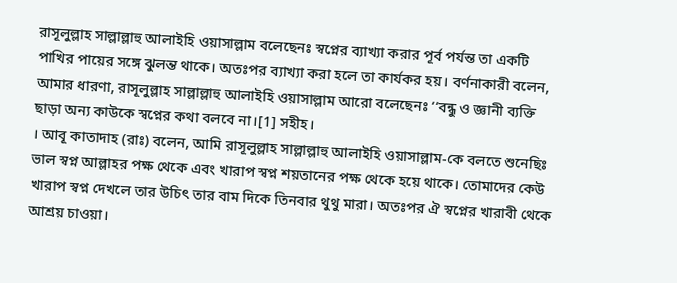রাসূলুল্লাহ সাল্লাল্লাহু আলাইহি ওয়াসাল্লাম বলেছেনঃ স্বপ্নের ব্যাখ্যা করার পূর্ব পর্যন্ত তা একটি পাখির পায়ের সঙ্গে ঝুলন্ত থাকে। অতঃপর ব্যাখ্যা করা হলে তা কার্যকর হয়। বর্ণনাকারী বলেন, আমার ধারণা, রাসূলুল্লাহ সাল্লাল্লাহু আলাইহি ওয়াসাল্লাম আরো বলেছেনঃ ‘‘বন্ধু ও জ্ঞানী ব্যক্তি ছাড়া অন্য কাউকে স্বপ্নের কথা বলবে না।[1] সহীহ।
। আবূ কাতাদাহ (রাঃ) বলেন, আমি রাসূলুল্লাহ সাল্লাল্লাহু আলাইহি ওয়াসাল্লাম-কে বলতে শুনেছিঃ ভাল স্বপ্ন আল্লাহর পক্ষ থেকে এবং খারাপ স্বপ্ন শয়তানের পক্ষ থেকে হয়ে থাকে। তোমাদের কেউ খারাপ স্বপ্ন দেখলে তার উচিৎ তার বাম দিকে তিনবার থুথু মারা। অতঃপর ঐ স্বপ্নের খারাবী থেকে আশ্রয় চাওয়া।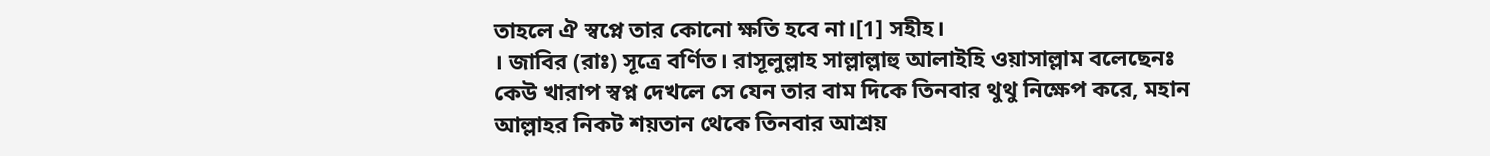তাহলে ঐ স্বপ্নে তার কোনো ক্ষতি হবে না।[1] সহীহ।
। জাবির (রাঃ) সূত্রে বর্ণিত। রাসূলুল্লাহ সাল্লাল্লাহু আলাইহি ওয়াসাল্লাম বলেছেনঃ কেউ খারাপ স্বপ্ন দেখলে সে যেন তার বাম দিকে তিনবার থুথু নিক্ষেপ করে, মহান আল্লাহর নিকট শয়তান থেকে তিনবার আশ্রয়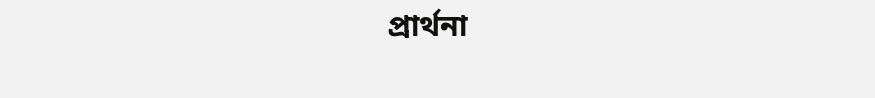প্রার্থনা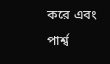করে এবং পার্শ্ব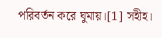পরিবর্তন করে ঘুমায়।[1] সহীহ।